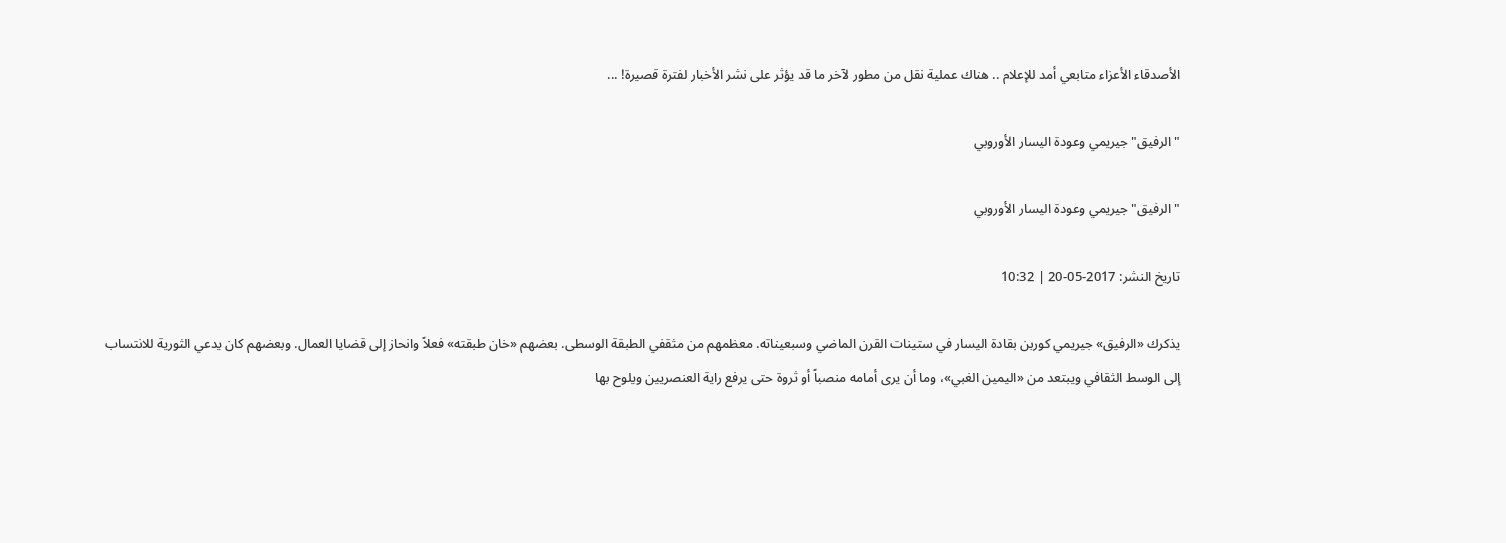الأصدقاء الأعزاء متابعي أمد للإعلام .. هناك عملية نقل من مطور لآخر ما قد يؤثر على نشر الأخبار لفترة قصيرة! ...

"الرفيق" جيريمي وعودة اليسار الأوروبي

"الرفيق" جيريمي وعودة اليسار الأوروبي

تاريخ النشر: 2017-05-20 | 10:32

يذكرك «الرفيق» جيريمي كوربن بقادة اليسار في ستينات القرن الماضي وسبعيناته. معظمهم من مثقفي الطبقة الوسطى. بعضهم «خان طبقته» فعلاً وانحاز إلى قضايا العمال. وبعضهم كان يدعي الثورية للانتساب إلى الوسط الثقافي ويبتعد من «اليمين الغبي»، وما أن يرى أمامه منصباً أو ثروة حتى يرفع راية العنصريين ويلوح بها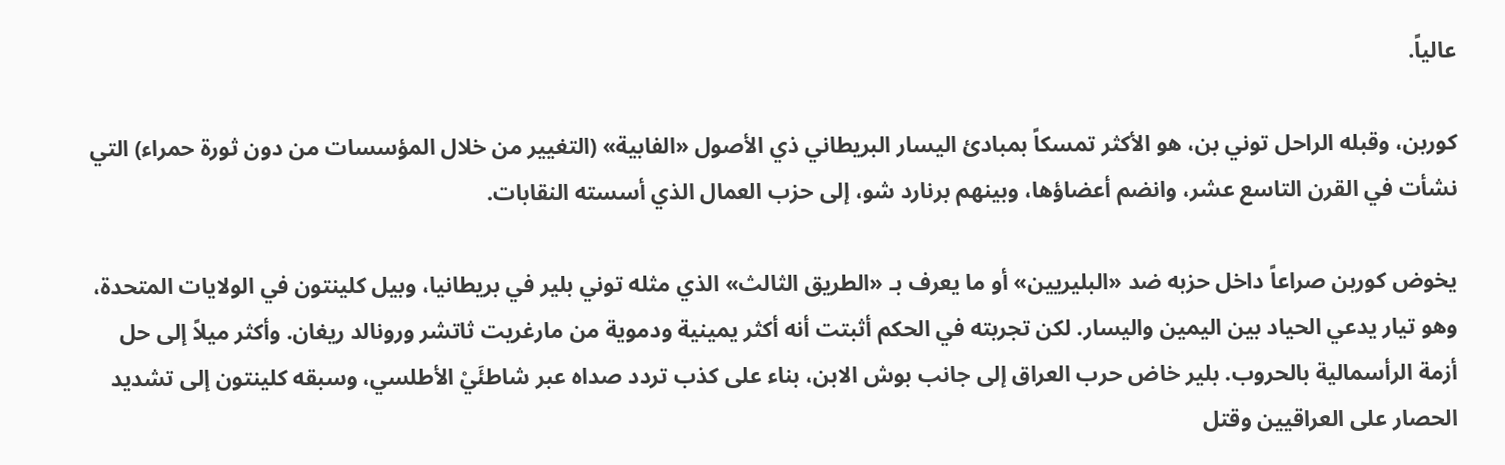عالياً.

كوربن، وقبله الراحل توني بن، هو الأكثر تمسكاً بمبادئ اليسار البريطاني ذي الأصول «الفابية» (التغيير من خلال المؤسسات من دون ثورة حمراء) التي نشأت في القرن التاسع عشر، وانضم أعضاؤها، وبينهم برنارد شو، إلى حزب العمال الذي أسسته النقابات.

يخوض كوربن صراعاً داخل حزبه ضد «البليريين» أو ما يعرف بـ «الطريق الثالث» الذي مثله توني بلير في بريطانيا، وبيل كلينتون في الولايات المتحدة، وهو تيار يدعي الحياد بين اليمين واليسار. لكن تجربته في الحكم أثبتت أنه أكثر يمينية ودموية من مارغريت ثاتشر ورونالد ريغان. وأكثر ميلاً إلى حل أزمة الرأسمالية بالحروب. بلير خاض حرب العراق إلى جانب بوش الابن، بناء على كذب تردد صداه عبر شاطئَيْ الأطلسي، وسبقه كلينتون إلى تشديد الحصار على العراقيين وقتل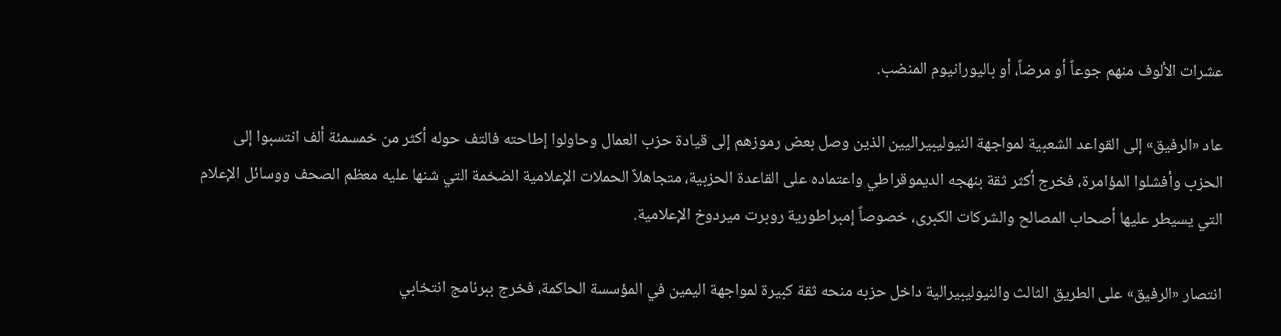عشرات الألوف منهم جوعاً أو مرضاً، أو باليورانيوم المنضب.

عاد «الرفيق» إلى القواعد الشعبية لمواجهة النيوليبيراليين الذين وصل بعض رموزهم إلى قيادة حزب العمال وحاولوا إطاحته فالتف حوله أكثر من خمسمئة ألف انتسبوا إلى الحزب وأفشلوا المؤامرة، فخرج أكثر ثقة بنهجه الديموقراطي واعتماده على القاعدة الحزبية، متجاهلاً الحملات الإعلامية الضخمة التي شنها عليه معظم الصحف ووسائل الإعلام التي يسيطر عليها أصحاب المصالح والشركات الكبرى، خصوصاً إمبراطورية روبرت ميردوخ الإعلامية.

انتصار «الرفيق» على الطريق الثالث والنيوليبيرالية داخل حزبه منحه ثقة كبيرة لمواجهة اليمين في المؤسسة الحاكمة، فخرج ببرنامج انتخابي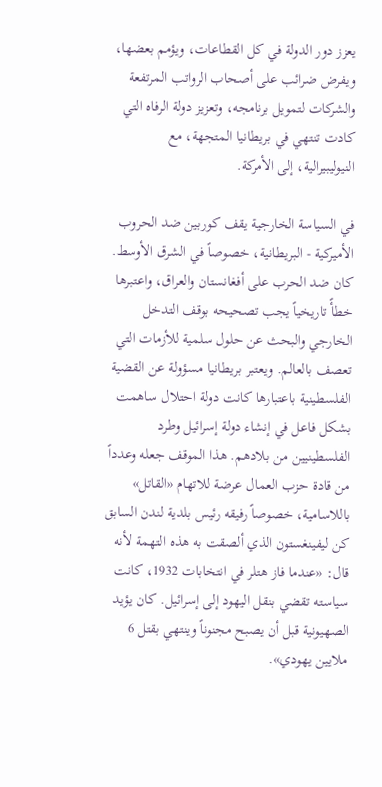يعزز دور الدولة في كل القطاعات، ويؤمم بعضها، ويفرض ضرائب على أصحاب الرواتب المرتفعة والشركات لتمويل برنامجه، وتعزيز دولة الرفاه التي كادت تنتهي في بريطانيا المتجهة، مع النيوليبيرالية، إلى الأمركة.

في السياسة الخارجية يقف كوربين ضد الحروب الأميركية - البريطانية، خصوصاً في الشرق الأوسط. كان ضد الحرب على أفغانستان والعراق، واعتبرها خطأً تاريخياً يجب تصحيحه بوقف التدخل الخارجي والبحث عن حلول سلمية للأزمات التي تعصف بالعالم. ويعتبر بريطانيا مسؤولة عن القضية الفلسطينية باعتبارها كانت دولة احتلال ساهمت بشكل فاعل في إنشاء دولة إسرائيل وطرد الفلسطينيين من بلادهم. هذا الموقف جعله وعدداً من قادة حزب العمال عرضة للاتهام «القاتل» باللاسامية، خصوصاً رفيقه رئيس بلدية لندن السابق كن ليفينغستون الذي ألصقت به هذه التهمة لأنه قال: «عندما فاز هتلر في انتخابات 1932، كانت سياسته تقضي بنقل اليهود إلى إسرائيل. كان يؤيد الصهيونية قبل أن يصبح مجنوناً وينتهي بقتل 6 ملايين يهودي».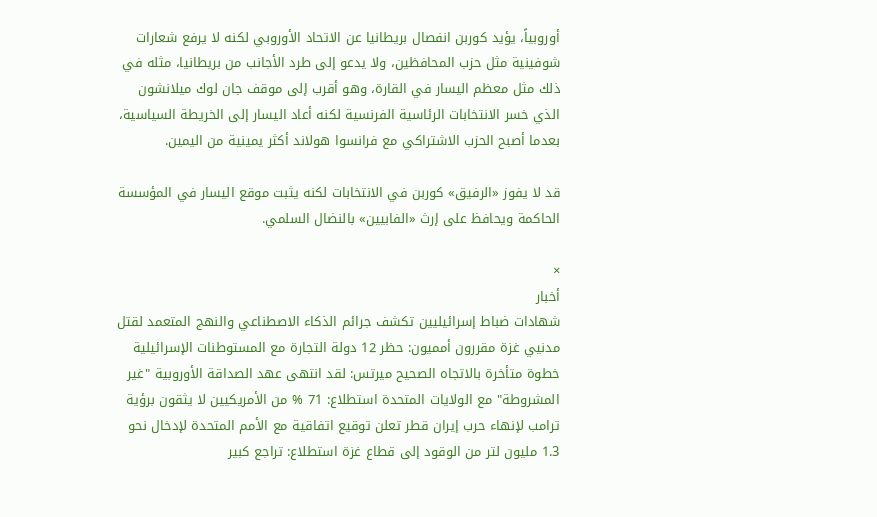أوروبياً، يؤيد كوربن انفصال بريطانيا عن الاتحاد الأوروبي لكنه لا يرفع شعارات شوفينية مثل حزب المحافظين، ولا يدعو إلى طرد الأجانب من بريطانيا، مثله في ذلك مثل معظم اليسار في القارة، وهو أقرب إلى موقف جان لوك ميلانشون الذي خسر الانتخابات الرئاسية الفرنسية لكنه أعاد اليسار إلى الخريطة السياسية، بعدما أصبح الحزب الاشتراكي مع فرانسوا هولاند أكثر يمينية من اليمين.

قد لا يفوز «الرفيق» كوربن في الانتخابات لكنه يثبت موقع اليسار في المؤسسة الحاكمة ويحافظ على إرث «الفابيين» بالنضال السلمي.

×
أخبار
شهادات ضباط إسرائيليين تكشف جرائم الذكاء الاصطناعي والنهج المتعمد لقتل مدنيي غزة مقررون أمميون: حظر 12 دولة التجارة مع المستوطنات الإسرائيلية خطوة متأخرة بالاتجاه الصحيح ميرتس: لقد انتهى عهد الصداقة الأوروبية "غير المشروطة" مع الولايات المتحدة استطلاع: 71 % من الأمريكيين لا يثقون برؤية ترامب لإنهاء حرب إيران قطر تعلن توقيع اتفاقية مع الأمم المتحدة لإدخال نحو 1.3 مليون لتر من الوقود إلى قطاع غزة استطلاع: تراجع كبير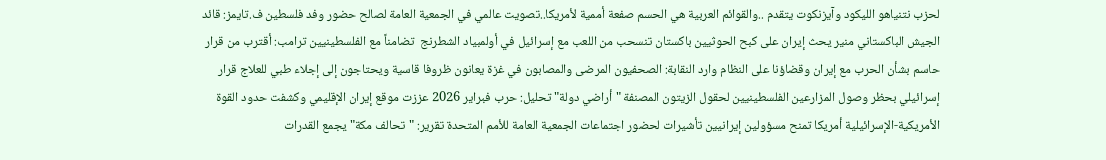لحزب نتنياهو الليكود وآيزنكوت يتقدم ..والقوائم العربية هي الحسم صفعة أممية لأمريكا..تصويت عالمي في الجمعية العامة لصالح حضور وفد فلسطين ف.تايمز: قائد الجيش الباكستاني منير يحث إيران على كبح الحوثيين باكستان تنسحب من اللعب مع إسرائيل في أولمبياد الشطرنج  تضامناً مع الفلسطينيين ترامب: أقترب من قرار حاسم بشأن الحرب مع إيران وقضاؤنا على النظام وارد النقابة: الصحفيون المرضى والمصابون في غزة يعانون ظروفا قاسية ويحتاجون إلى إجلاء طبي للعلاج قرار إسرائيلي بحظر وصول المزارعين الفلسطينيين لحقول الزيتون المصنفة "أراضي دولة" تحليل: حرب فبراير 2026 عززت موقع إيران الإقليمي وكشفت حدود القوة الأمريكية-الإسرائيلية أمريكا تمنح مسؤولين إيرانيين تأشيرات لحضور اجتماعات الجمعية العامة للأمم المتحدة تقرير: "تحالف مكة" يجمع القدرات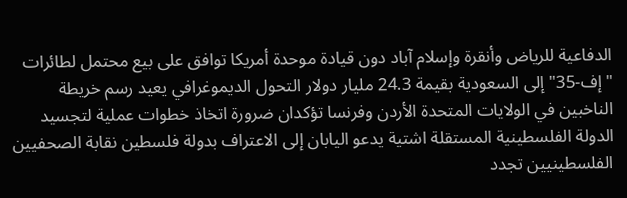الدفاعية للرياض وأنقرة وإسلام آباد دون قيادة موحدة أمريكا توافق على بيع محتمل لطائرات "إف-35" إلى السعودية بقيمة 24.3 مليار دولار التحول الديموغرافي يعيد رسم خريطة الناخبين في الولايات المتحدة الأردن وفرنسا تؤكدان ضرورة اتخاذ خطوات عملية لتجسيد الدولة الفلسطينية المستقلة اشتية يدعو اليابان إلى الاعتراف بدولة فلسطين نقابة الصحفيين الفلسطينيين تجدد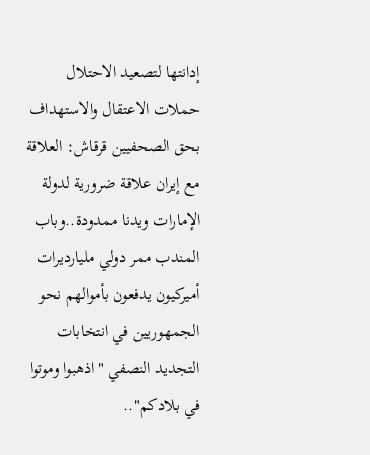إدانتها لتصعيد الاحتلال حملات الاعتقال والاستهداف بحق الصحفيين قرقاش: العلاقة مع إيران علاقة ضرورية لدولة الإمارات ويدنا ممدودة..وباب المندب ممر دولي مليارديرات أميركيون يدفعون بأموالهم نحو الجمهوريين في انتخابات التجديد النصفي "اذهبوا وموتوا في بلادكم"..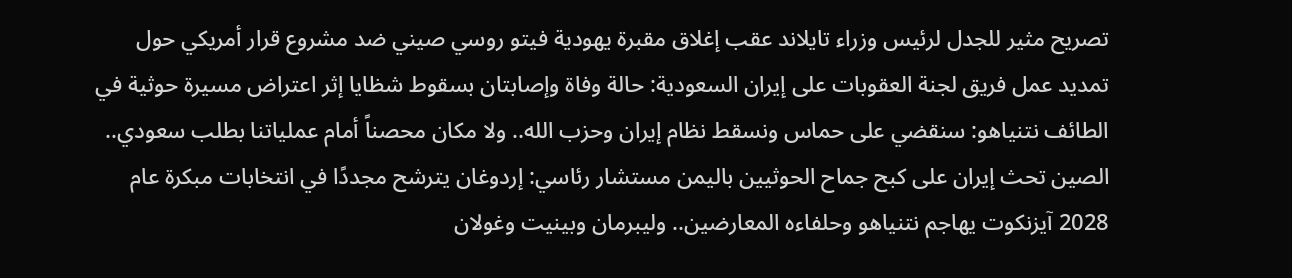تصريح مثير للجدل لرئيس وزراء تايلاند عقب إغلاق مقبرة يهودية فيتو روسي صيني ضد مشروع قرار أمريكي حول تمديد عمل فريق لجنة العقوبات على إيران السعودية: حالة وفاة وإصابتان بسقوط شظايا إثر اعتراض مسيرة حوثية في الطائف نتنياهو: سنقضي على حماس ونسقط نظام إيران وحزب الله.. ولا مكان محصناً أمام عملياتنا بطلب سعودي.. الصين تحث إيران على كبح جماح الحوثيين باليمن مستشار رئاسي: إردوغان يترشح مجددًا في انتخابات مبكرة عام 2028 آيزنكوت يهاجم نتنياهو وحلفاءه المعارضين.. وليبرمان وبينيت وغولان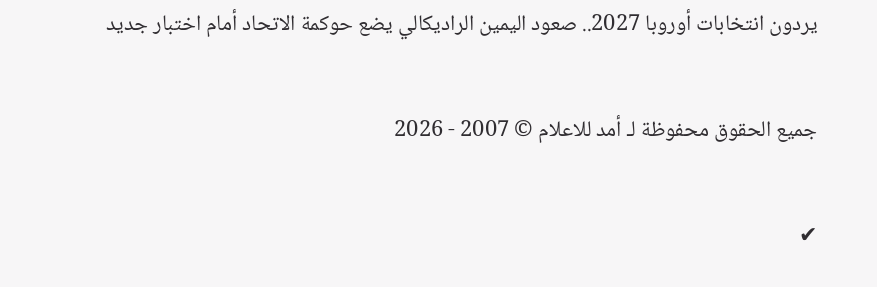يردون انتخابات أوروبا 2027.. صعود اليمين الراديكالي يضع حوكمة الاتحاد أمام اختبار جديد

جميع الحقوق محفوظة لـ أمد للاعلام © 2007 - 2026

✔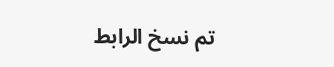تم نسخ الرابط